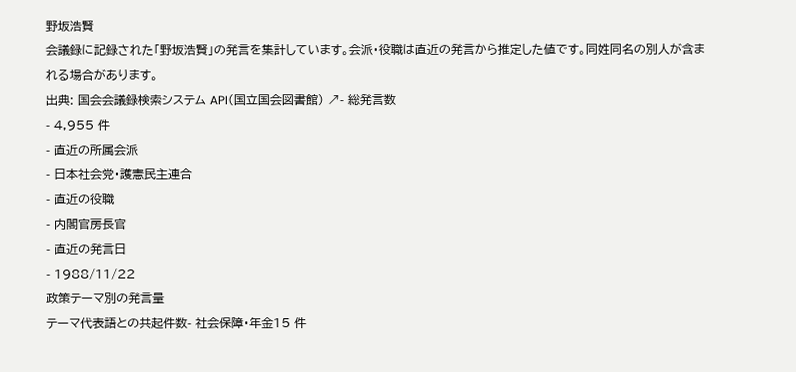野坂浩賢
会議録に記録された「野坂浩賢」の発言を集計しています。会派・役職は直近の発言から推定した値です。同姓同名の別人が含まれる場合があります。
出典: 国会会議録検索システム API(国立国会図書館) ↗- 総発言数
- 4,955 件
- 直近の所属会派
- 日本社会党・護憲民主連合
- 直近の役職
- 内閣官房長官
- 直近の発言日
- 1988/11/22
政策テーマ別の発言量
テーマ代表語との共起件数- 社会保障・年金15 件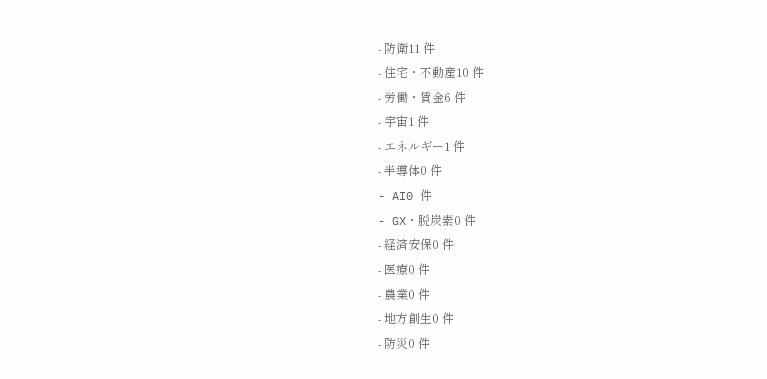- 防衛11 件
- 住宅・不動産10 件
- 労働・賃金6 件
- 宇宙1 件
- エネルギー1 件
- 半導体0 件
- AI0 件
- GX・脱炭素0 件
- 経済安保0 件
- 医療0 件
- 農業0 件
- 地方創生0 件
- 防災0 件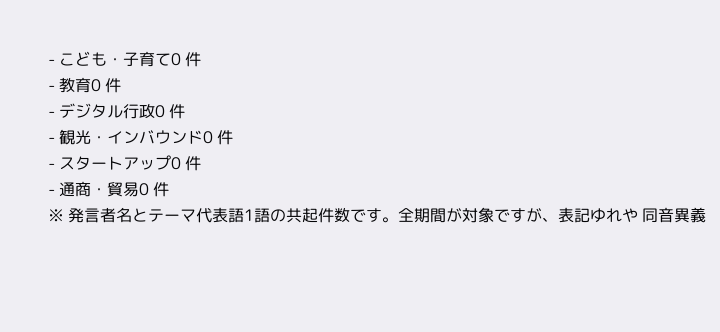- こども・子育て0 件
- 教育0 件
- デジタル行政0 件
- 観光・インバウンド0 件
- スタートアップ0 件
- 通商・貿易0 件
※ 発言者名とテーマ代表語1語の共起件数です。全期間が対象ですが、表記ゆれや 同音異義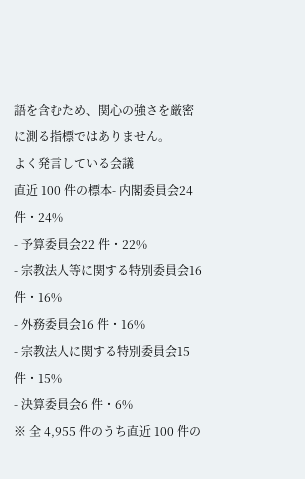語を含むため、関心の強さを厳密に測る指標ではありません。
よく発言している会議
直近 100 件の標本- 内閣委員会24 件・24%
- 予算委員会22 件・22%
- 宗教法人等に関する特別委員会16 件・16%
- 外務委員会16 件・16%
- 宗教法人に関する特別委員会15 件・15%
- 決算委員会6 件・6%
※ 全 4,955 件のうち直近 100 件の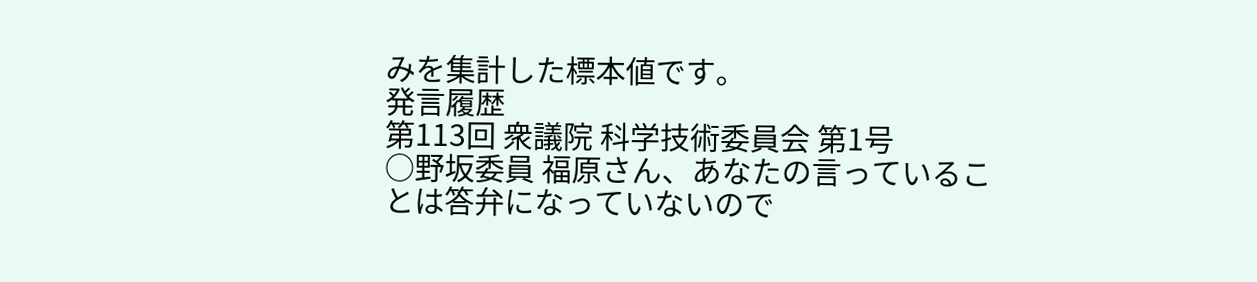みを集計した標本値です。
発言履歴
第113回 衆議院 科学技術委員会 第1号
○野坂委員 福原さん、あなたの言っていることは答弁になっていないので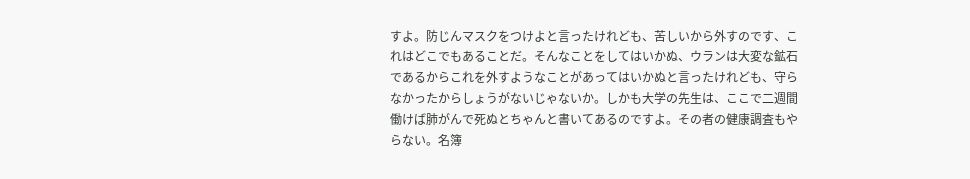すよ。防じんマスクをつけよと言ったけれども、苦しいから外すのです、これはどこでもあることだ。そんなことをしてはいかぬ、ウランは大変な鉱石であるからこれを外すようなことがあってはいかぬと言ったけれども、守らなかったからしょうがないじゃないか。しかも大学の先生は、ここで二週間働けば肺がんで死ぬとちゃんと書いてあるのですよ。その者の健康調査もやらない。名簿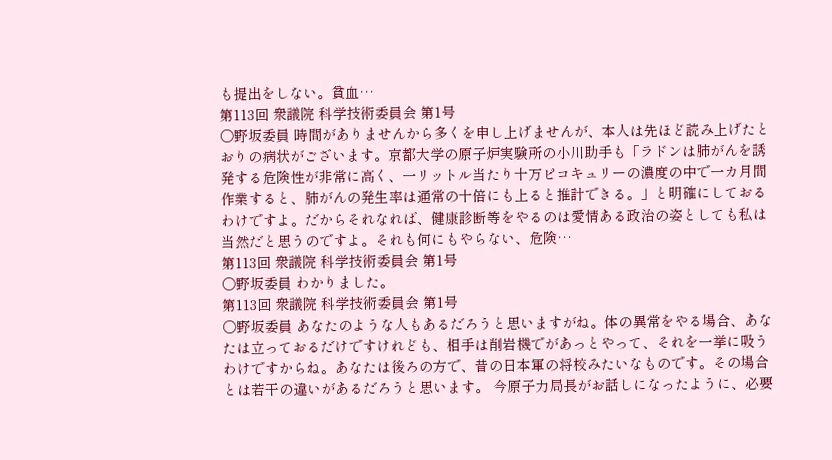も提出をしない。貧血…
第113回 衆議院 科学技術委員会 第1号
○野坂委員 時間がありませんから多くを申し上げませんが、本人は先ほど読み上げたとおりの病状がございます。京都大学の原子炉実験所の小川助手も「ラドンは肺がんを誘発する危険性が非常に高く、一リットル当たり十万ピコキュリーの濃度の中で一カ月間作業すると、肺がんの発生率は通常の十倍にも上ると推計できる。」と明確にしておるわけですよ。だからそれなれば、健康診断等をやるのは愛情ある政治の姿としても私は当然だと思うのですよ。それも何にもやらない、危険…
第113回 衆議院 科学技術委員会 第1号
○野坂委員 わかりました。
第113回 衆議院 科学技術委員会 第1号
○野坂委員 あなたのような人もあるだろうと思いますがね。体の異常をやる場合、あなたは立っておるだけですけれども、相手は削岩機でがあっとやって、それを一挙に吸うわけですからね。あなたは後ろの方で、昔の日本軍の将校みたいなものです。その場合とは若干の違いがあるだろうと思います。 今原子力局長がお話しになったように、必要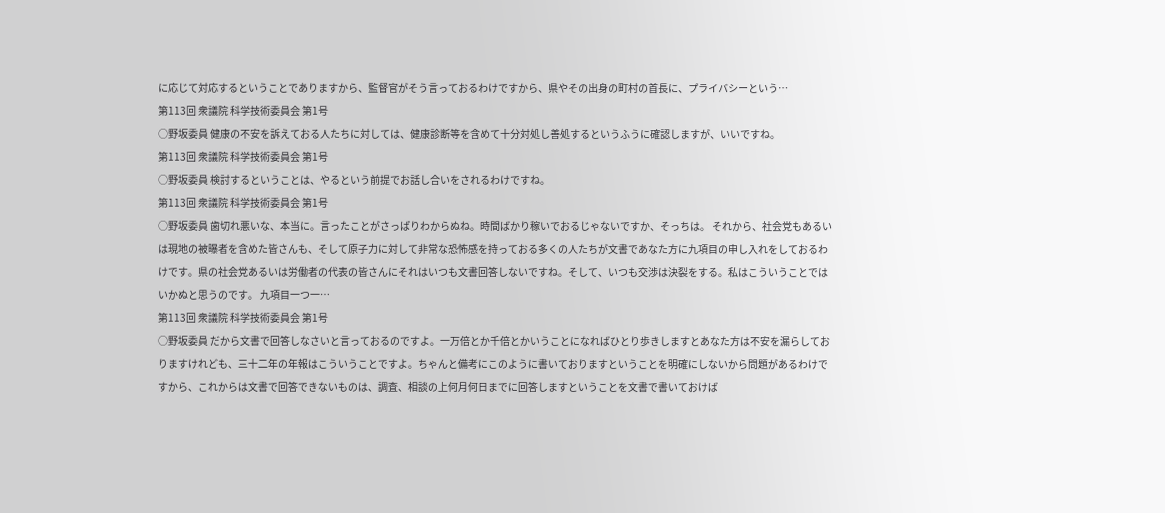に応じて対応するということでありますから、監督官がそう言っておるわけですから、県やその出身の町村の首長に、プライバシーという…
第113回 衆議院 科学技術委員会 第1号
○野坂委員 健康の不安を訴えておる人たちに対しては、健康診断等を含めて十分対処し善処するというふうに確認しますが、いいですね。
第113回 衆議院 科学技術委員会 第1号
○野坂委員 検討するということは、やるという前提でお話し合いをされるわけですね。
第113回 衆議院 科学技術委員会 第1号
○野坂委員 歯切れ悪いな、本当に。言ったことがさっぱりわからぬね。時間ばかり稼いでおるじゃないですか、そっちは。 それから、社会党もあるいは現地の被曝者を含めた皆さんも、そして原子力に対して非常な恐怖感を持っておる多くの人たちが文書であなた方に九項目の申し入れをしておるわけです。県の社会党あるいは労働者の代表の皆さんにそれはいつも文書回答しないですね。そして、いつも交渉は決裂をする。私はこういうことではいかぬと思うのです。 九項目一つ一…
第113回 衆議院 科学技術委員会 第1号
○野坂委員 だから文書で回答しなさいと言っておるのですよ。一万倍とか千倍とかいうことになればひとり歩きしますとあなた方は不安を漏らしておりますけれども、三十二年の年報はこういうことですよ。ちゃんと備考にこのように書いておりますということを明確にしないから問題があるわけですから、これからは文書で回答できないものは、調査、相談の上何月何日までに回答しますということを文書で書いておけば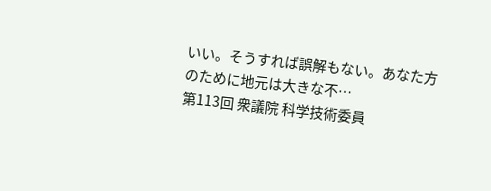いい。そうすれば誤解もない。あなた方のために地元は大きな不…
第113回 衆議院 科学技術委員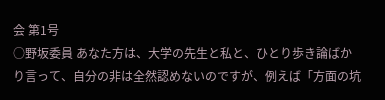会 第1号
○野坂委員 あなた方は、大学の先生と私と、ひとり歩き論ばかり言って、自分の非は全然認めないのですが、例えば「方面の坑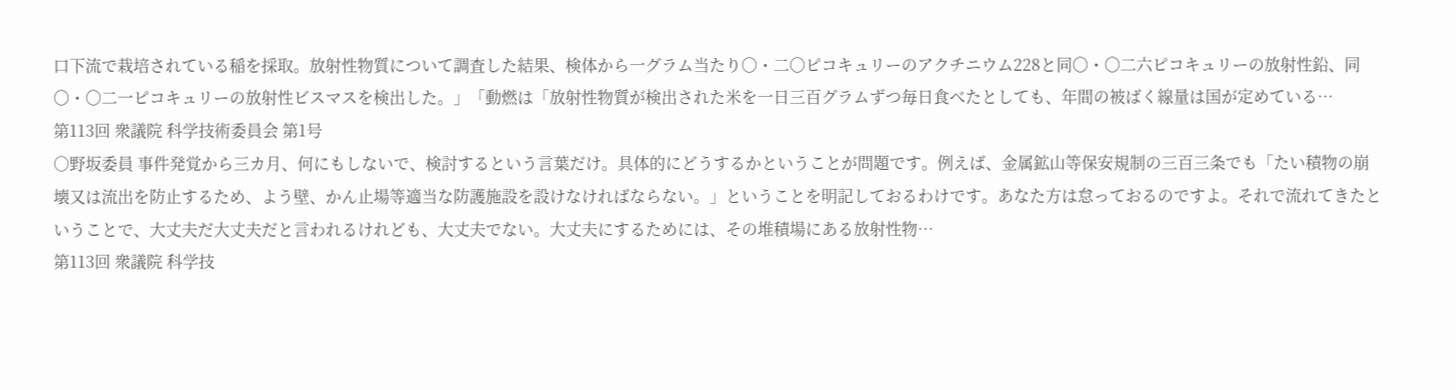口下流で栽培されている稲を採取。放射性物質について調査した結果、検体から一グラム当たり〇・二〇ピコキュリーのアクチニウム228と同〇・〇二六ピコキュリーの放射性鉛、同〇・〇二一ピコキュリーの放射性ビスマスを検出した。」「動燃は「放射性物質が検出された米を一日三百グラムずつ毎日食べたとしても、年間の被ばく線量は国が定めている…
第113回 衆議院 科学技術委員会 第1号
○野坂委員 事件発覚から三カ月、何にもしないで、検討するという言葉だけ。具体的にどうするかということが問題です。例えば、金属鉱山等保安規制の三百三条でも「たい積物の崩壊又は流出を防止するため、よう壁、かん止場等適当な防護施設を設けなければならない。」ということを明記しておるわけです。あなた方は怠っておるのですよ。それで流れてきたということで、大丈夫だ大丈夫だと言われるけれども、大丈夫でない。大丈夫にするためには、その堆積場にある放射性物…
第113回 衆議院 科学技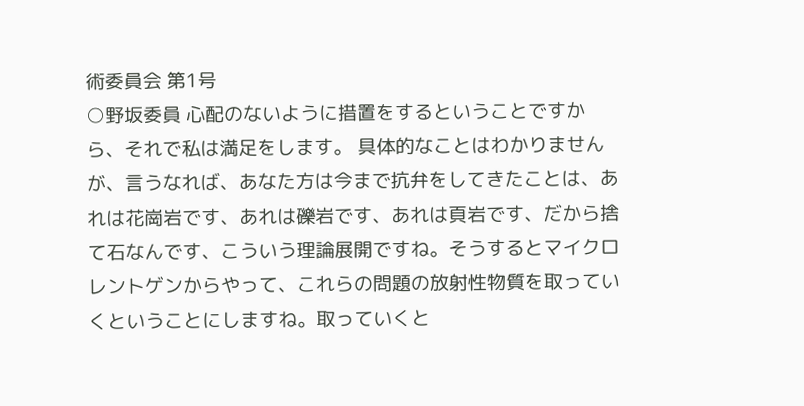術委員会 第1号
○野坂委員 心配のないように措置をするということですから、それで私は満足をします。 具体的なことはわかりませんが、言うなれば、あなた方は今まで抗弁をしてきたことは、あれは花崗岩です、あれは礫岩です、あれは頁岩です、だから捨て石なんです、こういう理論展開ですね。そうするとマイクロレントゲンからやって、これらの問題の放射性物質を取っていくということにしますね。取っていくと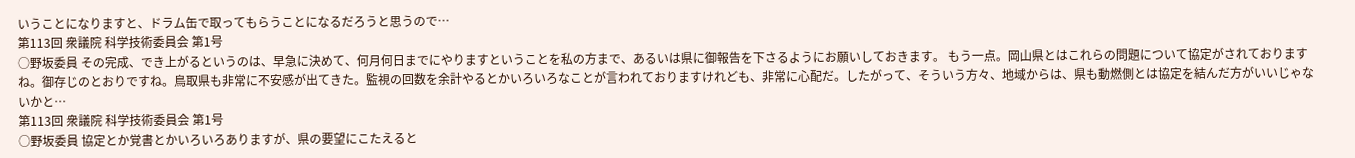いうことになりますと、ドラム缶で取ってもらうことになるだろうと思うので…
第113回 衆議院 科学技術委員会 第1号
○野坂委員 その完成、でき上がるというのは、早急に決めて、何月何日までにやりますということを私の方まで、あるいは県に御報告を下さるようにお願いしておきます。 もう一点。岡山県とはこれらの問題について協定がされておりますね。御存じのとおりですね。鳥取県も非常に不安感が出てきた。監視の回数を余計やるとかいろいろなことが言われておりますけれども、非常に心配だ。したがって、そういう方々、地域からは、県も動燃側とは協定を結んだ方がいいじゃないかと…
第113回 衆議院 科学技術委員会 第1号
○野坂委員 協定とか覚書とかいろいろありますが、県の要望にこたえると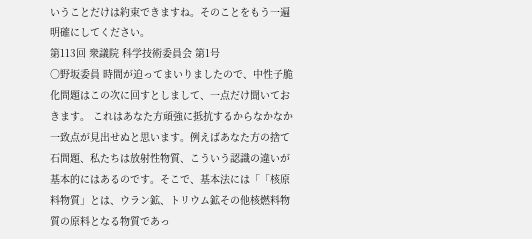いうことだけは約束できますね。そのことをもう一遍明確にしてください。
第113回 衆議院 科学技術委員会 第1号
○野坂委員 時間が迫ってまいりましたので、中性子脆化問題はこの次に回すとしまして、一点だけ聞いておきます。 これはあなた方頑強に抵抗するからなかなか一致点が見出せぬと思います。例えばあなた方の捨て石問題、私たちは放射性物質、こういう認識の違いが基本的にはあるのです。そこで、基本法には「「核原料物質」とは、ウラン鉱、トリウム鉱その他核燃料物質の原料となる物質であっ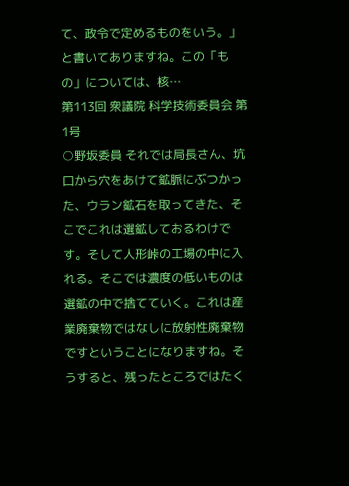て、政令で定めるものをいう。」と書いてありますね。この「もの」については、核…
第113回 衆議院 科学技術委員会 第1号
○野坂委員 それでは局長さん、坑口から穴をあけて鉱脈にぶつかった、ウラン鉱石を取ってきた、そこでこれは選鉱しておるわけです。そして人形峠の工場の中に入れる。そこでは濃度の低いものは選鉱の中で捨てていく。これは産業廃棄物ではなしに放射性廃棄物ですということになりますね。そうすると、残ったところではたく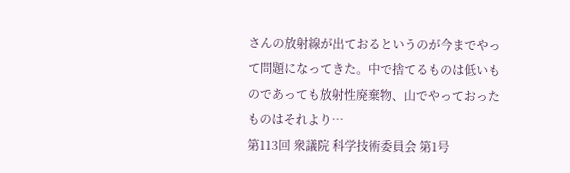さんの放射線が出ておるというのが今までやって問題になってきた。中で捨てるものは低いものであっても放射性廃棄物、山でやっておったものはそれより…
第113回 衆議院 科学技術委員会 第1号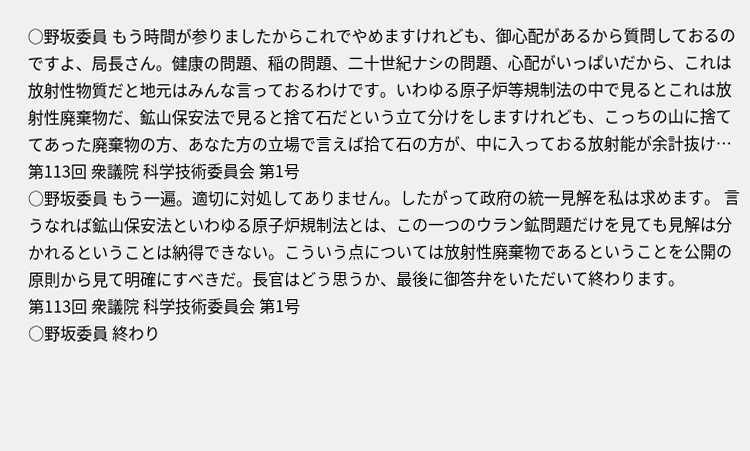○野坂委員 もう時間が参りましたからこれでやめますけれども、御心配があるから質問しておるのですよ、局長さん。健康の問題、稲の問題、二十世紀ナシの問題、心配がいっぱいだから、これは放射性物質だと地元はみんな言っておるわけです。いわゆる原子炉等規制法の中で見るとこれは放射性廃棄物だ、鉱山保安法で見ると捨て石だという立て分けをしますけれども、こっちの山に捨ててあった廃棄物の方、あなた方の立場で言えば拾て石の方が、中に入っておる放射能が余計抜け…
第113回 衆議院 科学技術委員会 第1号
○野坂委員 もう一遍。適切に対処してありません。したがって政府の統一見解を私は求めます。 言うなれば鉱山保安法といわゆる原子炉規制法とは、この一つのウラン鉱問題だけを見ても見解は分かれるということは納得できない。こういう点については放射性廃棄物であるということを公開の原則から見て明確にすべきだ。長官はどう思うか、最後に御答弁をいただいて終わります。
第113回 衆議院 科学技術委員会 第1号
○野坂委員 終わり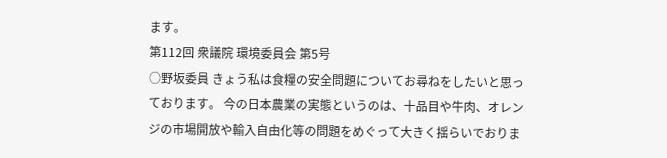ます。
第112回 衆議院 環境委員会 第5号
○野坂委員 きょう私は食糧の安全問題についてお尋ねをしたいと思っております。 今の日本農業の実態というのは、十品目や牛肉、オレンジの市場開放や輸入自由化等の問題をめぐって大きく揺らいでおりま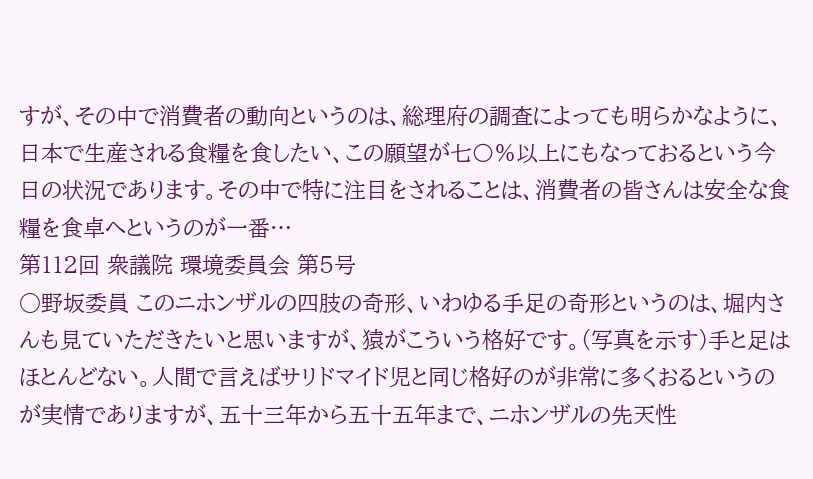すが、その中で消費者の動向というのは、総理府の調査によっても明らかなように、日本で生産される食糧を食したい、この願望が七〇%以上にもなっておるという今日の状況であります。その中で特に注目をされることは、消費者の皆さんは安全な食糧を食卓へというのが一番…
第112回 衆議院 環境委員会 第5号
○野坂委員 このニホンザルの四肢の奇形、いわゆる手足の奇形というのは、堀内さんも見ていただきたいと思いますが、猿がこういう格好です。(写真を示す)手と足はほとんどない。人間で言えばサリドマイド児と同じ格好のが非常に多くおるというのが実情でありますが、五十三年から五十五年まで、ニホンザルの先天性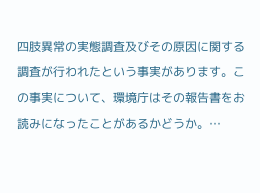四肢異常の実態調査及びその原因に関する調査が行われたという事実があります。この事実について、環境庁はその報告書をお読みになったことがあるかどうか。…